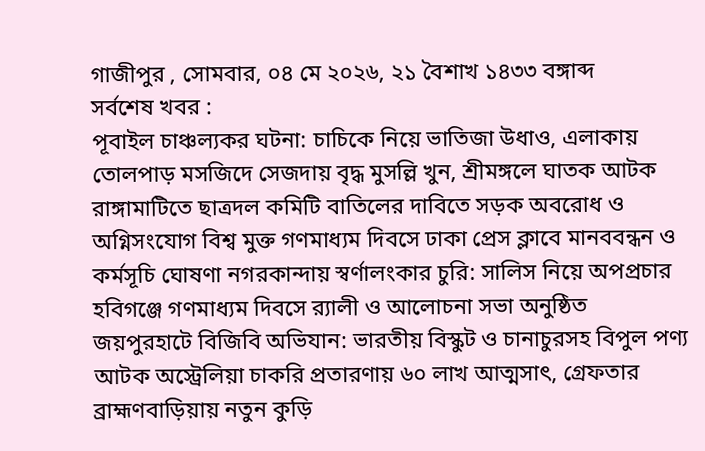গাজীপুর , সোমবার, ০৪ মে ২০২৬, ২১ বৈশাখ ১৪৩৩ বঙ্গাব্দ
সর্বশেষ খবর :
পূবাইল চাঞ্চল্যকর ঘটনা: চাচিকে নিয়ে ভাতিজা উধাও, এলাকায় তোলপাড় মসজিদে সেজদায় বৃদ্ধ মুসল্লি খুন, শ্রীমঙ্গলে ঘাতক আটক রাঙ্গামাটিতে ছাত্রদল কমিটি বাতিলের দাবিতে সড়ক অবরোধ ও অগ্নিসংযোগ বিশ্ব মুক্ত গণমাধ্যম দিবসে ঢাকা প্রেস ক্লাবে মানববন্ধন ও কর্মসূচি ঘোষণা নগরকান্দায় স্বর্ণালংকার চুরি: সালিস নিয়ে অপপ্রচার হবিগঞ্জে গণমাধ্যম দিবসে র‍্যালী ও আলোচনা সভা অনুষ্ঠিত জয়পুরহাটে বিজিবি অভিযান: ভারতীয় বিস্কুট ও চানাচুরসহ বিপুল পণ্য আটক অস্ট্রেলিয়া চাকরি প্রতারণায় ৬০ লাখ আত্মসাৎ, গ্রেফতার ব্রাহ্মণবাড়িয়ায় নতুন কুড়ি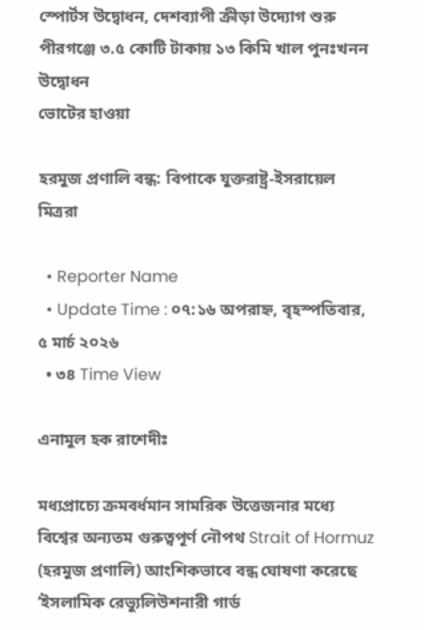স্পোর্টস উদ্বোধন, দেশব্যাপী ক্রীড়া উদ্যোগ শুরু পীরগঞ্জে ৩.৫ কোটি টাকায় ১৩ কিমি খাল পুনঃখনন উদ্বোধন
ভোটের হাওয়া

হরমুজ প্রণালি বন্ধ: বিপাকে যুক্তরাষ্ট্র-ইসরায়েল মিত্ররা

  • Reporter Name
  • Update Time : ০৭:১৬ অপরাহ্ন, বৃহস্পতিবার, ৫ মার্চ ২০২৬
  • ৩৪ Time View

এনামুল হক রাশেদীঃ

মধ্যপ্রাচ্যে ক্রমবর্ধমান সামরিক উত্তেজনার মধ্যে বিশ্বের অন্যতম গুরুত্বপূর্ণ নৌপথ Strait of Hormuz (হরমুজ প্রণালি) আংশিকভাবে বন্ধ ঘোষণা করেছে ‘ইসলামিক রেভ্যুলিউশনারী গার্ড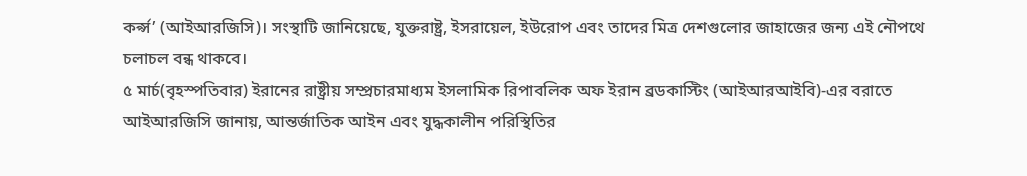কর্প্স’ (আইআরজিসি)। সংস্থাটি জানিয়েছে, যুক্তরাষ্ট্র, ইসরায়েল, ইউরোপ এবং তাদের মিত্র দেশগুলোর জাহাজের জন্য এই নৌপথে চলাচল বন্ধ থাকবে।
৫ মার্চ(বৃহস্পতিবার) ইরানের রাষ্ট্রীয় সম্প্রচারমাধ্যম ইসলামিক রিপাবলিক অফ ইরান ব্রডকাস্টিং (আইআরআইবি)-এর বরাতে আইআরজিসি জানায়, আন্তর্জাতিক আইন এবং যুদ্ধকালীন পরিস্থিতির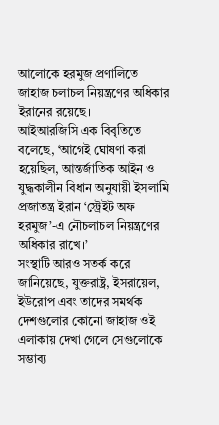আলোকে হরমুজ প্রণালিতে জাহাজ চলাচল নিয়ন্ত্রণের অধিকার ইরানের রয়েছে।
আইআরজিসি এক বিবৃতিতে বলেছে, ‘আগেই ঘোষণা করা হয়েছিল, আন্তর্জাতিক আইন ও যুদ্ধকালীন বিধান অনুযায়ী ইসলামি প্রজাতন্ত্র ইরান ‘স্ট্রেইট অফ হরমুজ’-এ নৌচলাচল নিয়ন্ত্রণের অধিকার রাখে।’
সংস্থাটি আরও সতর্ক করে জানিয়েছে, যুক্তরাষ্ট্র, ইসরায়েল, ইউরোপ এবং তাদের সমর্থক দেশগুলোর কোনো জাহাজ ওই এলাকায় দেখা গেলে সেগুলোকে সম্ভাব্য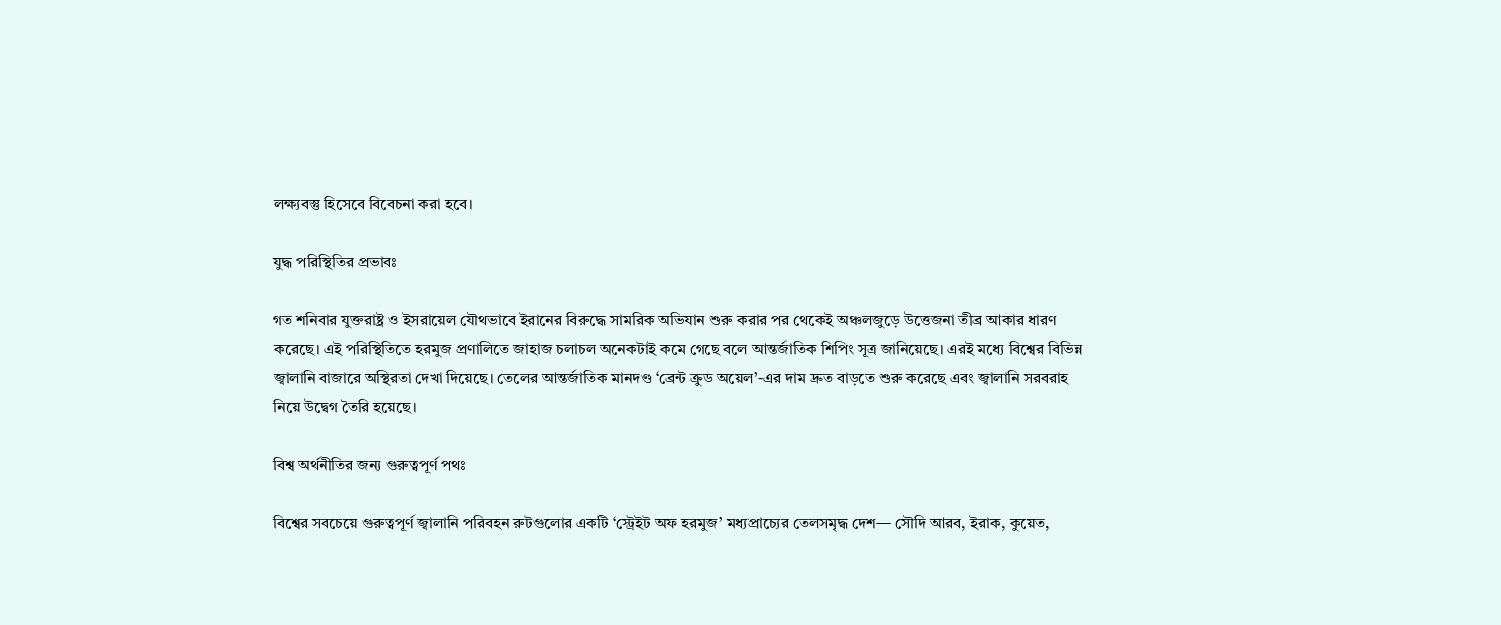লক্ষ্যবস্তু হিসেবে বিবেচনা করা হবে।

যুদ্ধ পরিস্থিতির প্রভাবঃ

গত শনিবার যুক্তরাষ্ট্র ও ইসরায়েল যৌথভাবে ইরানের বিরুদ্ধে সামরিক অভিযান শুরু করার পর থেকেই অঞ্চলজুড়ে উত্তেজনা তীব্র আকার ধারণ করেছে। এই পরিস্থিতিতে হরমুজ প্রণালিতে জাহাজ চলাচল অনেকটাই কমে গেছে বলে আন্তর্জাতিক শিপিং সূত্র জানিয়েছে। এরই মধ্যে বিশ্বের বিভিন্ন জ্বালানি বাজারে অস্থিরতা দেখা দিয়েছে। তেলের আন্তর্জাতিক মানদণ্ড ‘ব্রেন্ট ক্রুড অয়েল’-এর দাম দ্রুত বাড়তে শুরু করেছে এবং জ্বালানি সরবরাহ নিয়ে উদ্বেগ তৈরি হয়েছে।

বিশ্ব অর্থনীতির জন্য গুরুত্বপূর্ণ পথঃ

বিশ্বের সবচেয়ে গুরুত্বপূর্ণ জ্বালানি পরিবহন রুটগুলোর একটি ‘স্ট্রেইট অফ হরমুজ’ মধ্যপ্রাচ্যের তেলসমৃদ্ধ দেশ— সৌদি আরব, ইরাক, কুয়েত,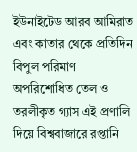ইউনাইটেড আরব আমিরাত এবং কাতার থেকে প্রতিদিন বিপুল পরিমাণ অপরিশোধিত তেল ও তরলীকৃত গ্যাস এই প্রণালি দিয়ে বিশ্ববাজারে রপ্তানি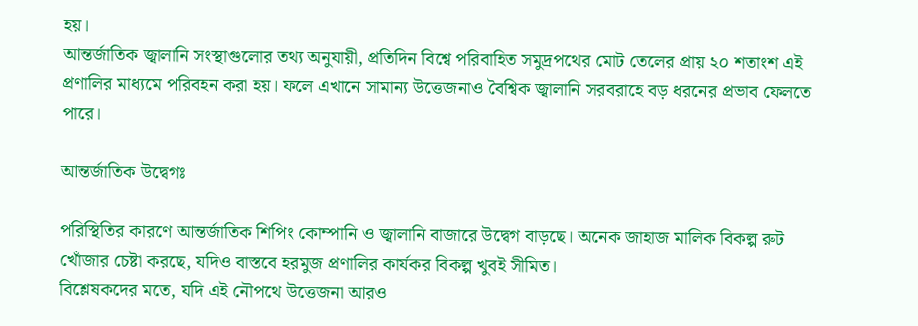হয়।
আন্তর্জাতিক জ্বালানি সংস্থাগুলোর তথ্য অনুযায়ী, প্রতিদিন বিশ্বে পরিবাহিত সমুদ্রপথের মোট তেলের প্রায় ২০ শতাংশ এই প্রণালির মাধ্যমে পরিবহন করা হয়। ফলে এখানে সামান্য উত্তেজনাও বৈশ্বিক জ্বালানি সরবরাহে বড় ধরনের প্রভাব ফেলতে পারে।

আন্তর্জাতিক উদ্বেগঃ

পরিস্থিতির কারণে আন্তর্জাতিক শিপিং কোম্পানি ও জ্বালানি বাজারে উদ্বেগ বাড়ছে। অনেক জাহাজ মালিক বিকল্প রুট খোঁজার চেষ্টা করছে, যদিও বাস্তবে হরমুজ প্রণালির কার্যকর বিকল্প খুবই সীমিত।
বিশ্লেষকদের মতে, যদি এই নৌপথে উত্তেজনা আরও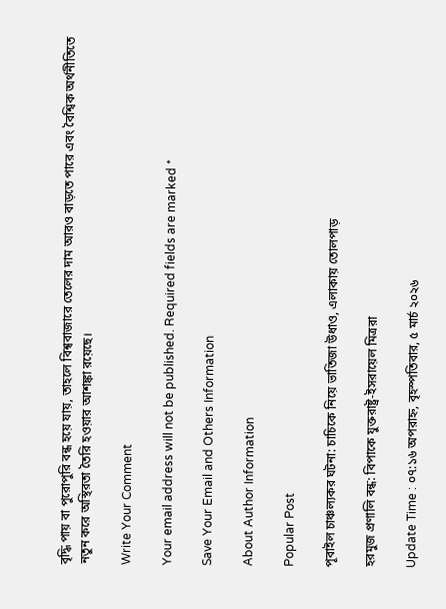বৃদ্ধি পায় বা পুরোপুরি বন্ধ হয়ে যায়, তাহলে বিশ্ববাজারে তেলের দাম আরও বাড়তে পারে এবং বৈশ্বিক অর্থনীতিতে নতুন করে অস্থিরতা তৈরি হওয়ার আশঙ্কা রয়েছে।

Write Your Comment

Your email address will not be published. Required fields are marked *

Save Your Email and Others Information

About Author Information

Popular Post

পূবাইল চাঞ্চল্যকর ঘটনা: চাচিকে নিয়ে ভাতিজা উধাও, এলাকায় তোলপাড়

হরমুজ প্রণালি বন্ধ: বিপাকে যুক্তরাষ্ট্র-ইসরায়েল মিত্ররা

Update Time : ০৭:১৬ অপরাহ্ন, বৃহস্পতিবার, ৫ মার্চ ২০২৬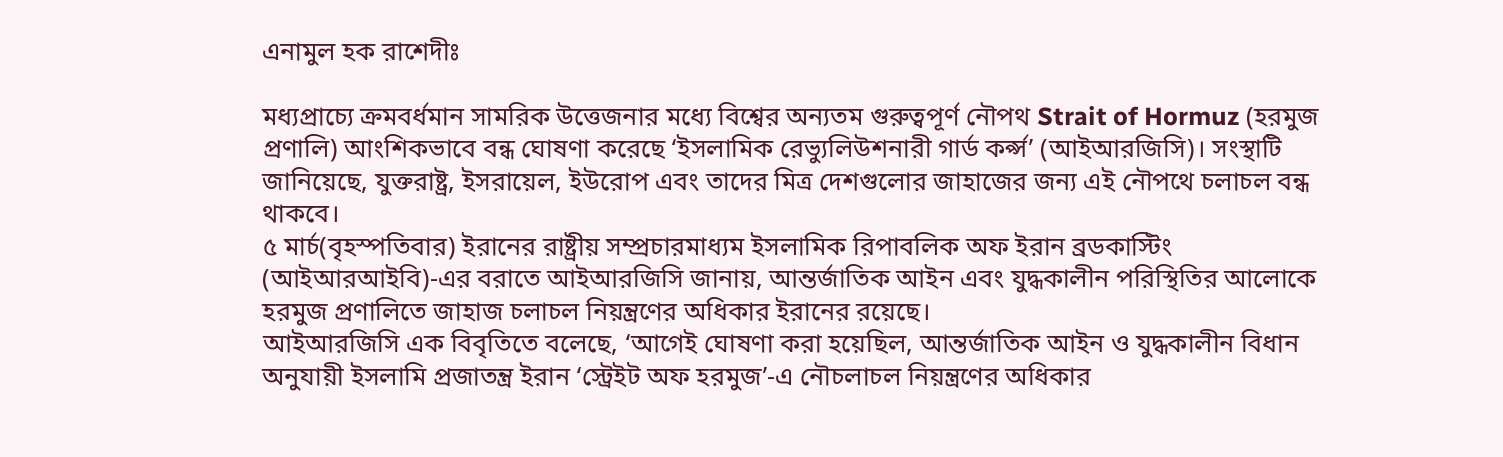এনামুল হক রাশেদীঃ

মধ্যপ্রাচ্যে ক্রমবর্ধমান সামরিক উত্তেজনার মধ্যে বিশ্বের অন্যতম গুরুত্বপূর্ণ নৌপথ Strait of Hormuz (হরমুজ প্রণালি) আংশিকভাবে বন্ধ ঘোষণা করেছে ‘ইসলামিক রেভ্যুলিউশনারী গার্ড কর্প্স’ (আইআরজিসি)। সংস্থাটি জানিয়েছে, যুক্তরাষ্ট্র, ইসরায়েল, ইউরোপ এবং তাদের মিত্র দেশগুলোর জাহাজের জন্য এই নৌপথে চলাচল বন্ধ থাকবে।
৫ মার্চ(বৃহস্পতিবার) ইরানের রাষ্ট্রীয় সম্প্রচারমাধ্যম ইসলামিক রিপাবলিক অফ ইরান ব্রডকাস্টিং (আইআরআইবি)-এর বরাতে আইআরজিসি জানায়, আন্তর্জাতিক আইন এবং যুদ্ধকালীন পরিস্থিতির আলোকে হরমুজ প্রণালিতে জাহাজ চলাচল নিয়ন্ত্রণের অধিকার ইরানের রয়েছে।
আইআরজিসি এক বিবৃতিতে বলেছে, ‘আগেই ঘোষণা করা হয়েছিল, আন্তর্জাতিক আইন ও যুদ্ধকালীন বিধান অনুযায়ী ইসলামি প্রজাতন্ত্র ইরান ‘স্ট্রেইট অফ হরমুজ’-এ নৌচলাচল নিয়ন্ত্রণের অধিকার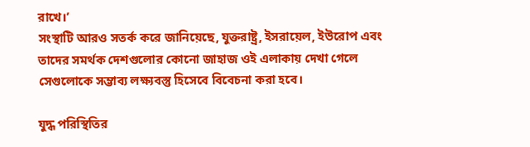রাখে।’
সংস্থাটি আরও সতর্ক করে জানিয়েছে, যুক্তরাষ্ট্র, ইসরায়েল, ইউরোপ এবং তাদের সমর্থক দেশগুলোর কোনো জাহাজ ওই এলাকায় দেখা গেলে সেগুলোকে সম্ভাব্য লক্ষ্যবস্তু হিসেবে বিবেচনা করা হবে।

যুদ্ধ পরিস্থিতির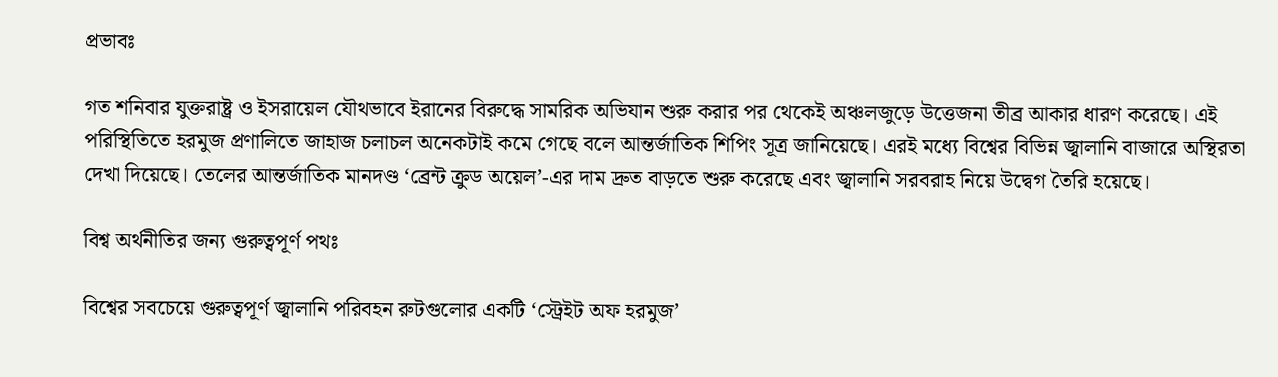প্রভাবঃ

গত শনিবার যুক্তরাষ্ট্র ও ইসরায়েল যৌথভাবে ইরানের বিরুদ্ধে সামরিক অভিযান শুরু করার পর থেকেই অঞ্চলজুড়ে উত্তেজনা তীব্র আকার ধারণ করেছে। এই পরিস্থিতিতে হরমুজ প্রণালিতে জাহাজ চলাচল অনেকটাই কমে গেছে বলে আন্তর্জাতিক শিপিং সূত্র জানিয়েছে। এরই মধ্যে বিশ্বের বিভিন্ন জ্বালানি বাজারে অস্থিরতা দেখা দিয়েছে। তেলের আন্তর্জাতিক মানদণ্ড ‘ব্রেন্ট ক্রুড অয়েল’-এর দাম দ্রুত বাড়তে শুরু করেছে এবং জ্বালানি সরবরাহ নিয়ে উদ্বেগ তৈরি হয়েছে।

বিশ্ব অর্থনীতির জন্য গুরুত্বপূর্ণ পথঃ

বিশ্বের সবচেয়ে গুরুত্বপূর্ণ জ্বালানি পরিবহন রুটগুলোর একটি ‘স্ট্রেইট অফ হরমুজ’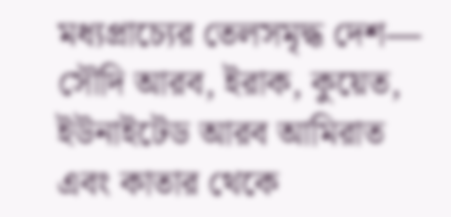মধ্যপ্রাচ্যের তেলসমৃদ্ধ দেশ— সৌদি আরব, ইরাক, কুয়েত, ইউনাইটেড আরব আমিরাত এবং কাতার থেকে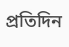প্রতিদিন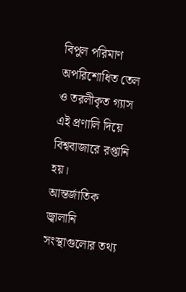বিপুল পরিমাণ অপরিশোধিত তেল ও তরলীকৃত গ্যাস এই প্রণালি দিয়ে বিশ্ববাজারে রপ্তানি হয়।
আন্তর্জাতিক জ্বালানি সংস্থাগুলোর তথ্য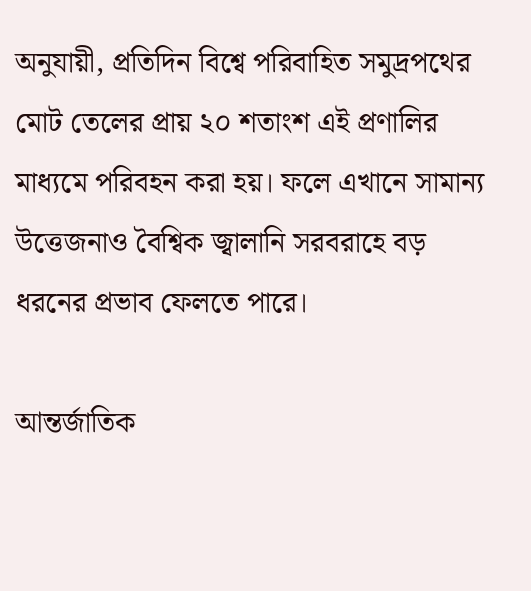অনুযায়ী, প্রতিদিন বিশ্বে পরিবাহিত সমুদ্রপথের মোট তেলের প্রায় ২০ শতাংশ এই প্রণালির মাধ্যমে পরিবহন করা হয়। ফলে এখানে সামান্য উত্তেজনাও বৈশ্বিক জ্বালানি সরবরাহে বড় ধরনের প্রভাব ফেলতে পারে।

আন্তর্জাতিক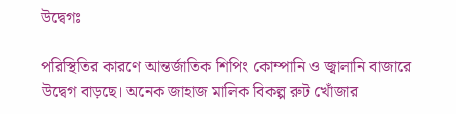উদ্বেগঃ

পরিস্থিতির কারণে আন্তর্জাতিক শিপিং কোম্পানি ও জ্বালানি বাজারে উদ্বেগ বাড়ছে। অনেক জাহাজ মালিক বিকল্প রুট খোঁজার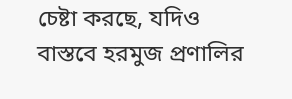চেষ্টা করছে, যদিও বাস্তবে হরমুজ প্রণালির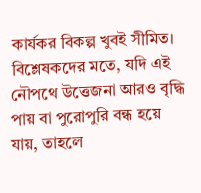কার্যকর বিকল্প খুবই সীমিত।
বিশ্লেষকদের মতে, যদি এই নৌপথে উত্তেজনা আরও বৃদ্ধি পায় বা পুরোপুরি বন্ধ হয়ে যায়, তাহলে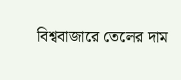বিশ্ববাজারে তেলের দাম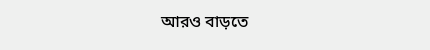আরও বাড়তে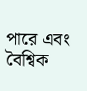পারে এবং বৈশ্বিক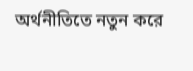অর্থনীতিতে নতুন করে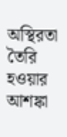অস্থিরতা তৈরি হওয়ার আশঙ্কা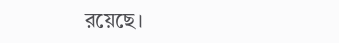রয়েছে।